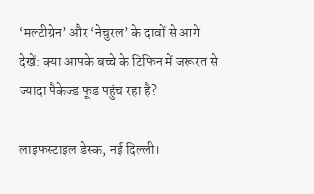‘मल्टीग्रेन’ और ‘नेचुरल’ के दावों से आगे देखें: क्या आपके बच्चे के टिफिन में जरूरत से ज्यादा पैकेज्ड फूड पहुंच रहा है?

लाइफस्टाइल डेस्क, नई दिल्ली।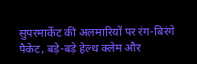सुपरमार्केट की अलमारियों पर रंग-बिरंगे पैकेट, बड़े-बड़े हेल्थ क्लेम और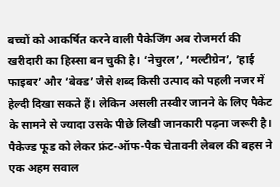बच्चों को आकर्षित करने वाली पैकेजिंग अब रोजमर्रा की खरीदारी का हिस्सा बन चुकी है। ‘नेचुरल’, ‘मल्टीग्रेन’, ‘हाई फाइबर’ और ‘बेक्ड’ जैसे शब्द किसी उत्पाद को पहली नजर में हेल्दी दिखा सकते हैं। लेकिन असली तस्वीर जानने के लिए पैकेट के सामने से ज्यादा उसके पीछे लिखी जानकारी पढ़ना जरूरी है।
पैकेज्ड फूड को लेकर फ्रंट-ऑफ-पैक चेतावनी लेबल की बहस ने एक अहम सवाल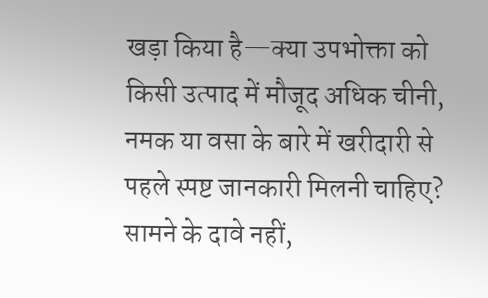खड़ा किया है—क्या उपभोक्ता को किसी उत्पाद में मौजूद अधिक चीनी, नमक या वसा के बारे में खरीदारी से पहले स्पष्ट जानकारी मिलनी चाहिए?
सामने के दावे नहीं,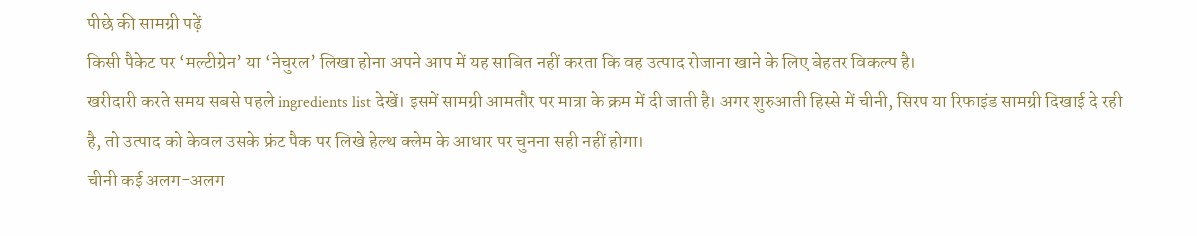पीछे की सामग्री पढ़ें
किसी पैकेट पर ‘मल्टीग्रेन’ या ‘नेचुरल’ लिखा होना अपने आप में यह साबित नहीं करता कि वह उत्पाद रोजाना खाने के लिए बेहतर विकल्प है।
खरीदारी करते समय सबसे पहले ingredients list देखें। इसमें सामग्री आमतौर पर मात्रा के क्रम में दी जाती है। अगर शुरुआती हिस्से में चीनी, सिरप या रिफाइंड सामग्री दिखाई दे रही है, तो उत्पाद को केवल उसके फ्रंट पैक पर लिखे हेल्थ क्लेम के आधार पर चुनना सही नहीं होगा।
चीनी कई अलग-अलग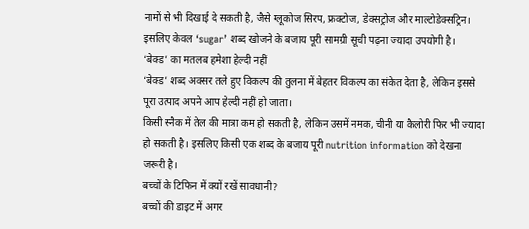नामों से भी दिखाई दे सकती है, जैसे ग्लूकोज सिरप, फ्रक्टोज, डेक्सट्रोज और माल्टोडेक्सट्रिन। इसलिए केवल ‘sugar’ शब्द खोजने के बजाय पूरी सामग्री सूची पढ़ना ज्यादा उपयोगी है।
‘बेक्ड’ का मतलब हमेशा हेल्दी नहीं
‘बेक्ड’ शब्द अक्सर तले हुए विकल्प की तुलना में बेहतर विकल्प का संकेत देता है, लेकिन इससे पूरा उत्पाद अपने आप हेल्दी नहीं हो जाता।
किसी स्नैक में तेल की मात्रा कम हो सकती है, लेकिन उसमें नमक, चीनी या कैलोरी फिर भी ज्यादा हो सकती है। इसलिए किसी एक शब्द के बजाय पूरी nutrition information को देखना जरूरी है।
बच्चों के टिफिन में क्यों रखें सावधानी?
बच्चों की डाइट में अगर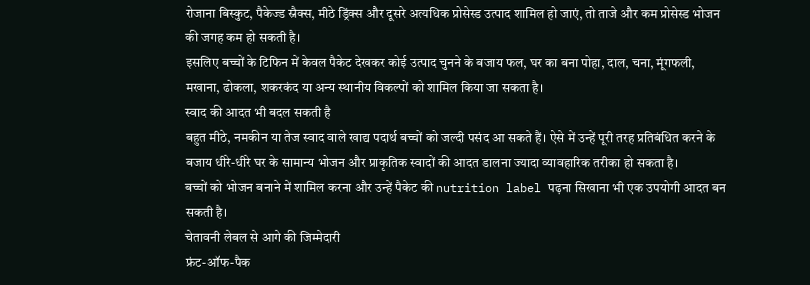रोजाना बिस्कुट, पैकेज्ड स्नैक्स, मीठे ड्रिंक्स और दूसरे अत्यधिक प्रोसेस्ड उत्पाद शामिल हो जाएं, तो ताजे और कम प्रोसेस्ड भोजन की जगह कम हो सकती है।
इसलिए बच्चों के टिफिन में केवल पैकेट देखकर कोई उत्पाद चुनने के बजाय फल, घर का बना पोहा, दाल, चना, मूंगफली, मखाना, ढोकला, शकरकंद या अन्य स्थानीय विकल्पों को शामिल किया जा सकता है।
स्वाद की आदत भी बदल सकती है
बहुत मीठे, नमकीन या तेज स्वाद वाले खाद्य पदार्थ बच्चों को जल्दी पसंद आ सकते हैं। ऐसे में उन्हें पूरी तरह प्रतिबंधित करने के बजाय धीरे-धीरे घर के सामान्य भोजन और प्राकृतिक स्वादों की आदत डालना ज्यादा व्यावहारिक तरीका हो सकता है।
बच्चों को भोजन बनाने में शामिल करना और उन्हें पैकेट की nutrition label पढ़ना सिखाना भी एक उपयोगी आदत बन सकती है।
चेतावनी लेबल से आगे की जिम्मेदारी
फ्रंट-ऑफ-पैक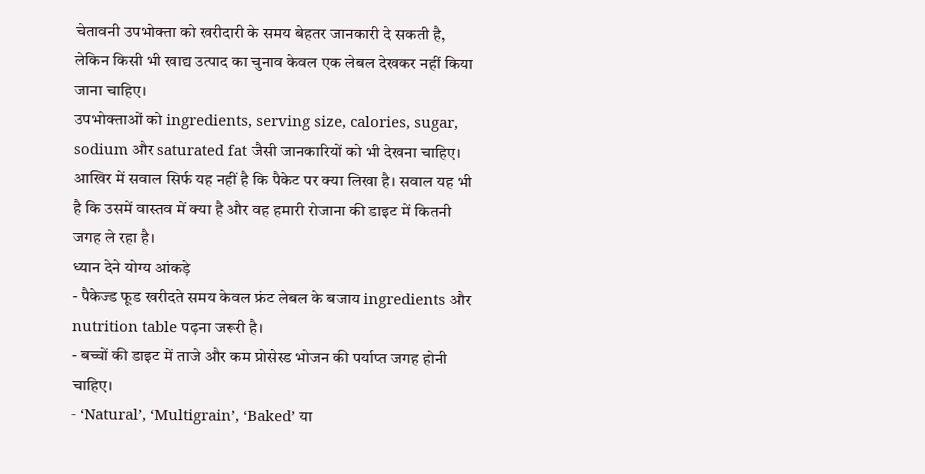चेतावनी उपभोक्ता को खरीदारी के समय बेहतर जानकारी दे सकती है, लेकिन किसी भी खाद्य उत्पाद का चुनाव केवल एक लेबल देखकर नहीं किया जाना चाहिए।
उपभोक्ताओं को ingredients, serving size, calories, sugar, sodium और saturated fat जैसी जानकारियों को भी देखना चाहिए।
आखिर में सवाल सिर्फ यह नहीं है कि पैकेट पर क्या लिखा है। सवाल यह भी है कि उसमें वास्तव में क्या है और वह हमारी रोजाना की डाइट में कितनी जगह ले रहा है।
ध्यान देने योग्य आंकड़े
- पैकेज्ड फूड खरीदते समय केवल फ्रंट लेबल के बजाय ingredients और nutrition table पढ़ना जरूरी है।
- बच्चों की डाइट में ताजे और कम प्रोसेस्ड भोजन की पर्याप्त जगह होनी चाहिए।
- ‘Natural’, ‘Multigrain’, ‘Baked’ या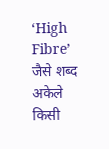‘High Fibre’ जैसे शब्द अकेले किसी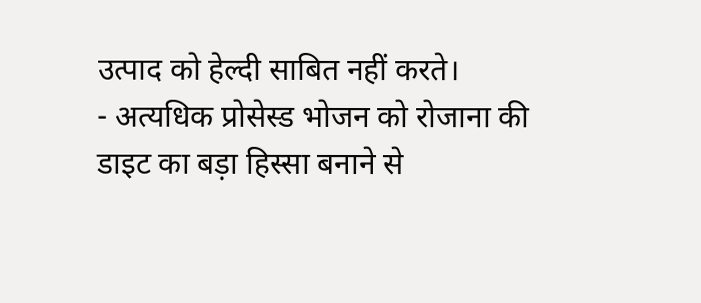उत्पाद को हेल्दी साबित नहीं करते।
- अत्यधिक प्रोसेस्ड भोजन को रोजाना की डाइट का बड़ा हिस्सा बनाने से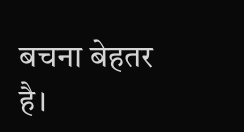बचना बेहतर है।